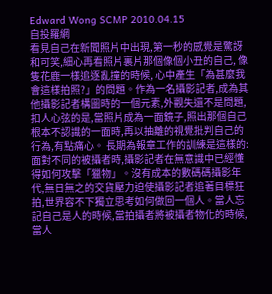Edward Wong SCMP 2010.04.15
自投羅網
看見自己在新聞照片中出現,第一秒的感覺是驚訝和可笑,細心再看照片裏片那個像個小丑的自己, 像隻花鹿一樣追逐亂撞的時候, 心中產生「為甚麼我會這樣拍照?」的問題。作為一名攝影記者,成為其他攝影記者構圖時的一個元素,外觀失還不是問題,扣人心弦的是,當照片成為一面鏡子,照出那個自己根本不認識的一面時,再以抽離的視覺批判自己的行為,有點痛心。 長期為報章工作的訓練是這樣的:面對不同的被攝者時,攝影記者在無意識中已經懂得如何攻擊「獵物」。沒有成本的數碼碼攝影年代,無日無之的交貨壓力迫使攝影記者追著目標狂拍,世界容不下獨立思考如何做回一個人。當人忘記自己是人的時候,當拍攝者將被攝者物化的時候,當人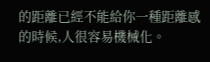的距離已經不能給你一種距離感的時候,人很容易機械化。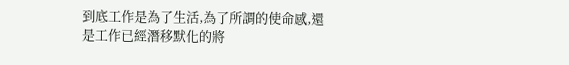到底工作是為了生活,為了所謂的使命感,還是工作已經潛移默化的將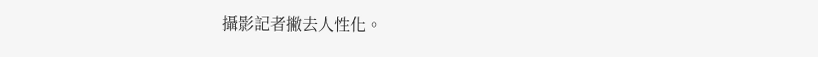攝影記者撇去人性化。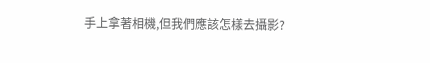手上拿著相機,但我們應該怎樣去攝影?